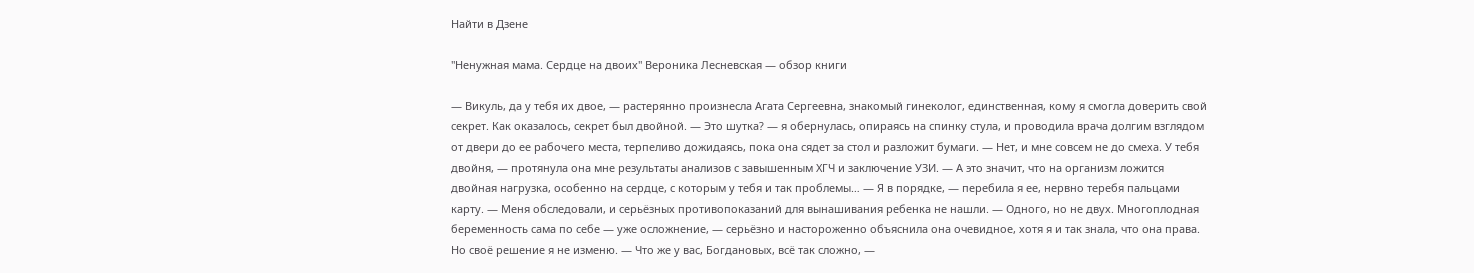Найти в Дзене

"Ненужная мама. Сердце на двоих" Вероника Лесневская — обзор книги

— Викуль, да у тебя их двое, — растерянно произнесла Агата Сергеевна, знакомый гинеколог, единственная, кому я смогла доверить свой секрет. Как оказалось, секрет был двойной. — Это шутка? — я обернулась, опираясь на спинку стула, и проводила врача долгим взглядом от двери до ее рабочего места, терпеливо дожидаясь, пока она сядет за стол и разложит бумаги. — Нет, и мне совсем не до смеха. У тебя двойня, — протянула она мне результаты анализов с завышенным ХГЧ и заключение УЗИ. — А это значит, что на организм ложится двойная нагрузка, особенно на сердце, с которым у тебя и так проблемы… — Я в порядке, — перебила я ее, нервно теребя пальцами карту. — Меня обследовали, и серьёзных противопоказаний для вынашивания ребенка не нашли. — Одного, но не двух. Многоплодная беременность сама по себе — уже осложнение, — серьёзно и настороженно объяснила она очевидное, хотя я и так знала, что она права. Но своё решение я не изменю. — Что же у вас, Богдановых, всё так сложно, —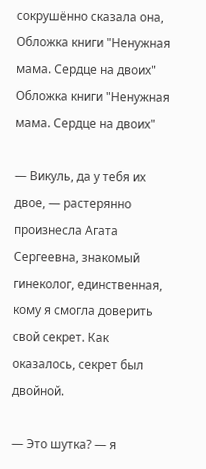сокрушённо сказала она,
Обложка книги "Ненужная мама. Сердце на двоих"
Обложка книги "Ненужная мама. Сердце на двоих"

— Викуль, да у тебя их двое, — растерянно произнесла Агата Сергеевна, знакомый гинеколог, единственная, кому я смогла доверить свой секрет. Как оказалось, секрет был двойной.

— Это шутка? — я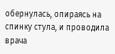обернулась, опираясь на спинку стула, и проводила врача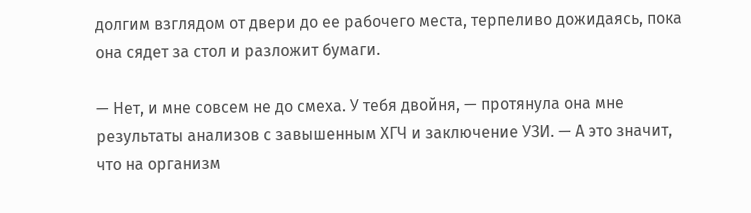долгим взглядом от двери до ее рабочего места, терпеливо дожидаясь, пока она сядет за стол и разложит бумаги.

— Нет, и мне совсем не до смеха. У тебя двойня, — протянула она мне результаты анализов с завышенным ХГЧ и заключение УЗИ. — А это значит, что на организм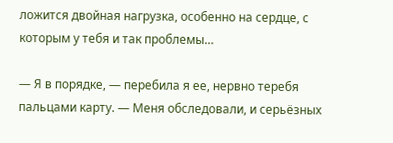ложится двойная нагрузка, особенно на сердце, с которым у тебя и так проблемы…

— Я в порядке, — перебила я ее, нервно теребя пальцами карту. — Меня обследовали, и серьёзных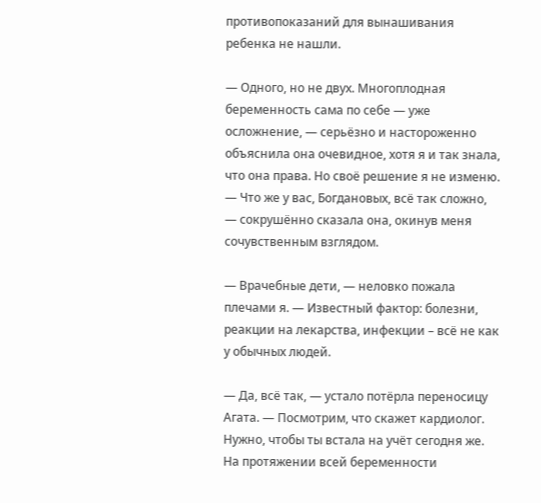противопоказаний для вынашивания ребенка не нашли.

— Одного, но не двух. Многоплодная беременность сама по себе — уже осложнение, — серьёзно и настороженно объяснила она очевидное, хотя я и так знала, что она права. Но своё решение я не изменю. — Что же у вас, Богдановых, всё так сложно, — сокрушённо сказала она, окинув меня сочувственным взглядом.

— Врачебные дети, — неловко пожала плечами я. — Известный фактор: болезни, реакции на лекарства, инфекции – всё не как у обычных людей.

— Да, всё так, — устало потёрла переносицу Агата. — Посмотрим, что скажет кардиолог. Нужно, чтобы ты встала на учёт сегодня же. На протяжении всей беременности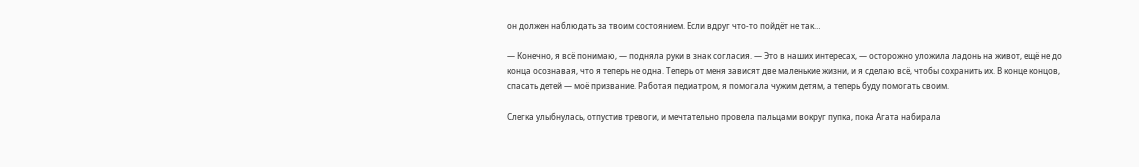он должен наблюдать за твоим состоянием. Если вдруг что-то пойдёт не так…

— Конечно, я всё понимаю, — подняла руки в знак согласия. — Это в наших интересах, — осторожно уложила ладонь на живот, ещё не до конца осознавая, что я теперь не одна. Теперь от меня зависят две маленькие жизни, и я сделаю всё, чтобы сохранить их. В конце концов, спасать детей — моё призвание. Работая педиатром, я помогала чужим детям, а теперь буду помогать своим.

Слегка улыбнулась, отпустив тревоги, и мечтательно провела пальцами вокруг пупка, пока Агата набирала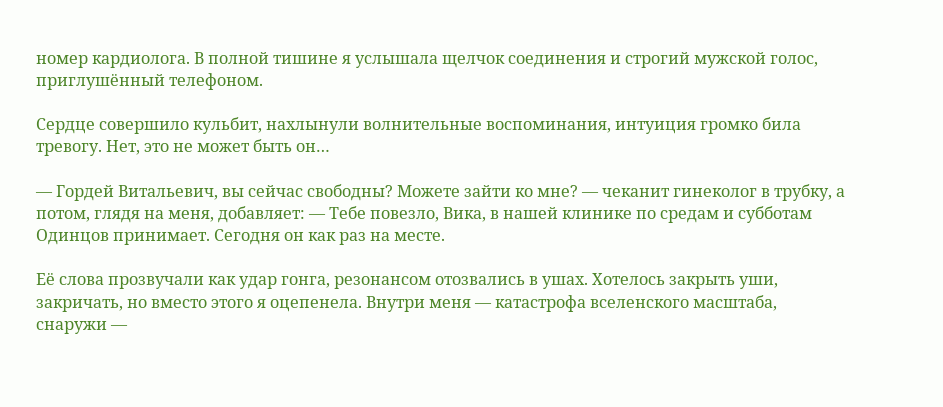номер кардиолога. В полной тишине я услышала щелчок соединения и строгий мужской голос, приглушённый телефоном.

Сердце совершило кульбит, нахлынули волнительные воспоминания, интуиция громко била тревогу. Нет, это не может быть он…

— Гордей Витальевич, вы сейчас свободны? Можете зайти ко мне? — чеканит гинеколог в трубку, а потом, глядя на меня, добавляет: — Тебе повезло, Вика, в нашей клинике по средам и субботам Одинцов принимает. Сегодня он как раз на месте.

Её слова прозвучали как удар гонга, резонансом отозвались в ушах. Хотелось закрыть уши, закричать, но вместо этого я оцепенела. Внутри меня — катастрофа вселенского масштаба, снаружи —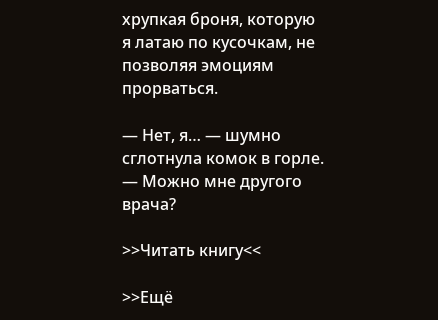хрупкая броня, которую я латаю по кусочкам, не позволяя эмоциям прорваться.

— Нет, я… — шумно сглотнула комок в горле. — Можно мне другого врача?

>>Читать книгу<<

>>Ещё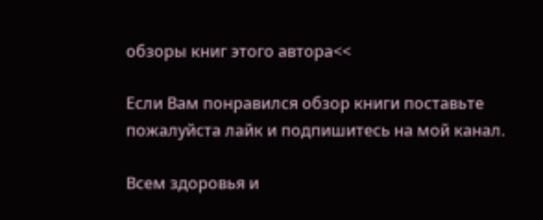обзоры книг этого автора<<

Если Вам понравился обзор книги поставьте пожалуйста лайк и подпишитесь на мой канал.

Всем здоровья и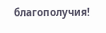благополучия!